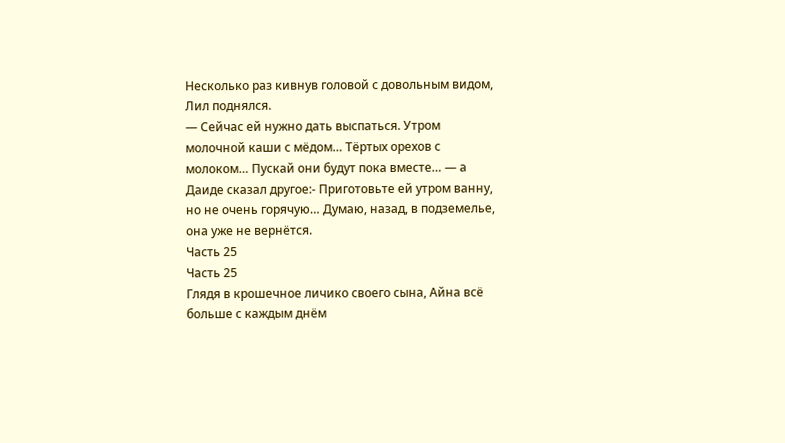Несколько раз кивнув головой с довольным видом, Лил поднялся.
— Сейчас ей нужно дать выспаться. Утром молочной каши с мёдом… Тёртых орехов с молоком… Пускай они будут пока вместе… — а Даиде сказал другое:- Приготовьте ей утром ванну, но не очень горячую… Думаю, назад, в подземелье, она уже не вернётся.
Часть 25
Часть 25
Глядя в крошечное личико своего сына, Айна всё больше с каждым днём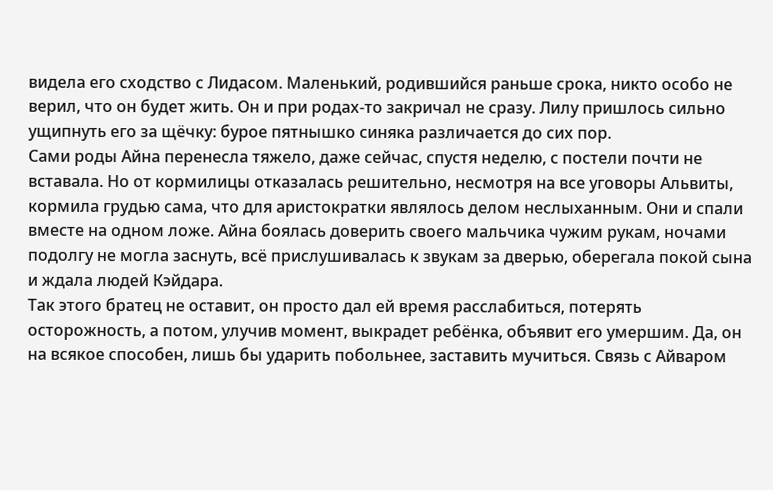видела его сходство с Лидасом. Маленький, родившийся раньше срока, никто особо не верил, что он будет жить. Он и при родах-то закричал не сразу. Лилу пришлось сильно ущипнуть его за щёчку: бурое пятнышко синяка различается до сих пор.
Сами роды Айна перенесла тяжело, даже сейчас, спустя неделю, с постели почти не вставала. Но от кормилицы отказалась решительно, несмотря на все уговоры Альвиты, кормила грудью сама, что для аристократки являлось делом неслыханным. Они и спали вместе на одном ложе. Айна боялась доверить своего мальчика чужим рукам, ночами подолгу не могла заснуть, всё прислушивалась к звукам за дверью, оберегала покой сына и ждала людей Кэйдара.
Так этого братец не оставит, он просто дал ей время расслабиться, потерять осторожность, а потом, улучив момент, выкрадет ребёнка, объявит его умершим. Да, он на всякое способен, лишь бы ударить побольнее, заставить мучиться. Связь с Айваром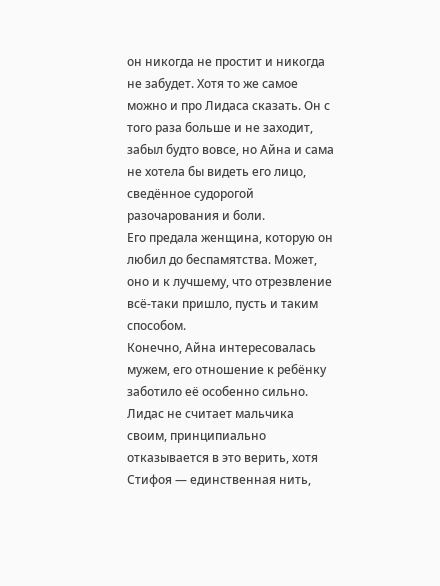он никогда не простит и никогда не забудет. Хотя то же самое можно и про Лидаса сказать. Он с того раза больше и не заходит, забыл будто вовсе, но Айна и сама не хотела бы видеть его лицо, сведённое судорогой разочарования и боли.
Его предала женщина, которую он любил до беспамятства. Может, оно и к лучшему, что отрезвление всё-таки пришло, пусть и таким способом.
Конечно, Айна интересовалась мужем, его отношение к ребёнку заботило её особенно сильно. Лидас не считает мальчика своим, принципиально отказывается в это верить, хотя Стифоя — единственная нить,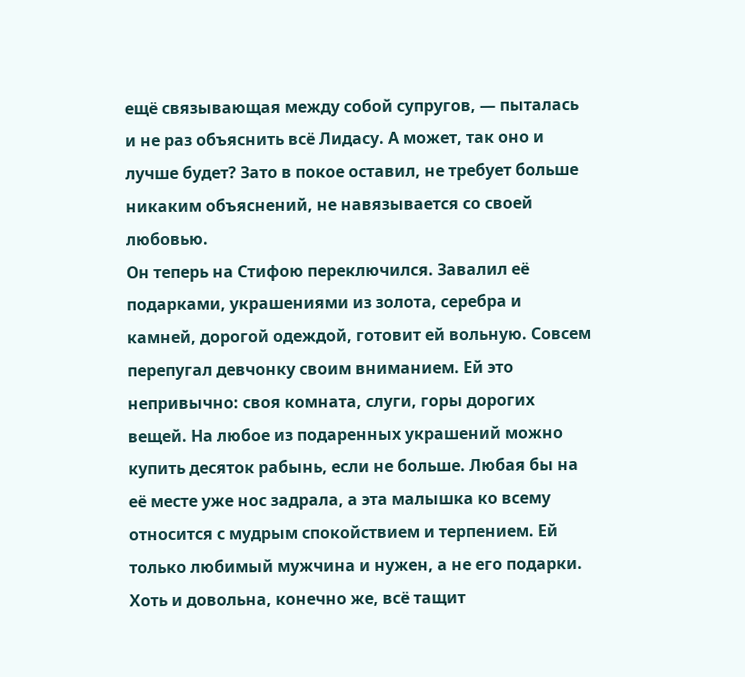ещё связывающая между собой супругов, — пыталась и не раз объяснить всё Лидасу. А может, так оно и лучше будет? Зато в покое оставил, не требует больше никаким объяснений, не навязывается со своей любовью.
Он теперь на Стифою переключился. Завалил её подарками, украшениями из золота, серебра и камней, дорогой одеждой, готовит ей вольную. Совсем перепугал девчонку своим вниманием. Ей это непривычно: своя комната, слуги, горы дорогих вещей. На любое из подаренных украшений можно купить десяток рабынь, если не больше. Любая бы на её месте уже нос задрала, а эта малышка ко всему относится с мудрым спокойствием и терпением. Ей только любимый мужчина и нужен, а не его подарки. Хоть и довольна, конечно же, всё тащит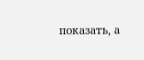показать, а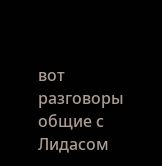вот разговоры общие с Лидасом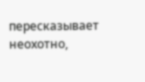пересказывает неохотно,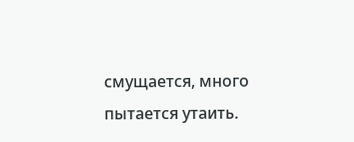смущается, много пытается утаить.